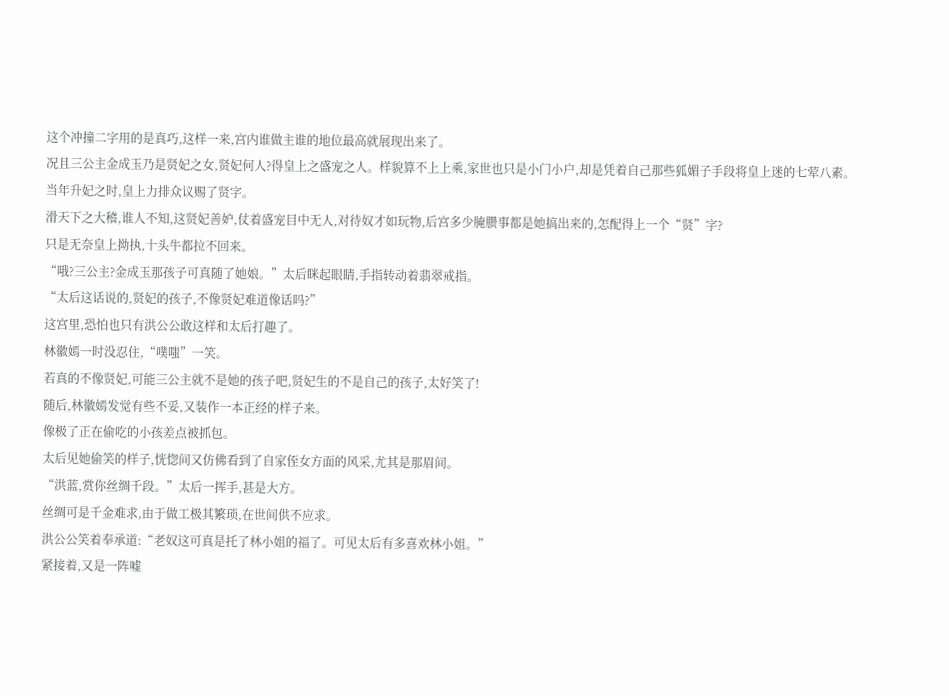这个冲撞二字用的是真巧,这样一来,宫内谁做主谁的地位最高就展现出来了。
况且三公主金成玉乃是贤妃之女,贤妃何人?得皇上之盛宠之人。样貌算不上上乘,家世也只是小门小户,却是凭着自己那些狐媚子手段将皇上迷的七荤八素。
当年升妃之时,皇上力排众议赐了贤字。
滑天下之大稽,谁人不知,这贤妃善妒,仗着盛宠目中无人,对待奴才如玩物,后宫多少腌臜事都是她搞出来的,怎配得上一个“贤”字?
只是无奈皇上拗执,十头牛都拉不回来。
“哦?三公主?金成玉那孩子可真随了她娘。”太后眯起眼睛,手指转动着翡翠戒指。
“太后这话说的,贤妃的孩子,不像贤妃难道像话吗?”
这宫里,恐怕也只有洪公公敢这样和太后打趣了。
林徽嫣一时没忍住,“噗嗤”一笑。
若真的不像贤妃,可能三公主就不是她的孩子吧,贤妃生的不是自己的孩子,太好笑了!
随后,林徽嫣发觉有些不妥,又装作一本正经的样子来。
像极了正在偷吃的小孩差点被抓包。
太后见她偷笑的样子,恍惚间又仿佛看到了自家侄女方面的风采,尤其是那眉间。
“洪蓝,赏你丝绸千段。”太后一挥手,甚是大方。
丝绸可是千金难求,由于做工极其繁琐,在世间供不应求。
洪公公笑着奉承道:“老奴这可真是托了林小姐的福了。可见太后有多喜欢林小姐。”
紧接着,又是一阵嘘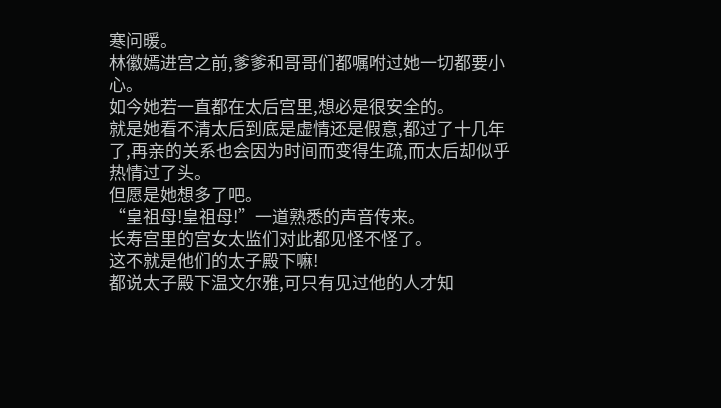寒问暖。
林徽嫣进宫之前,爹爹和哥哥们都嘱咐过她一切都要小心。
如今她若一直都在太后宫里,想必是很安全的。
就是她看不清太后到底是虚情还是假意,都过了十几年了,再亲的关系也会因为时间而变得生疏,而太后却似乎热情过了头。
但愿是她想多了吧。
“皇祖母!皇祖母!”一道熟悉的声音传来。
长寿宫里的宫女太监们对此都见怪不怪了。
这不就是他们的太子殿下嘛!
都说太子殿下温文尔雅,可只有见过他的人才知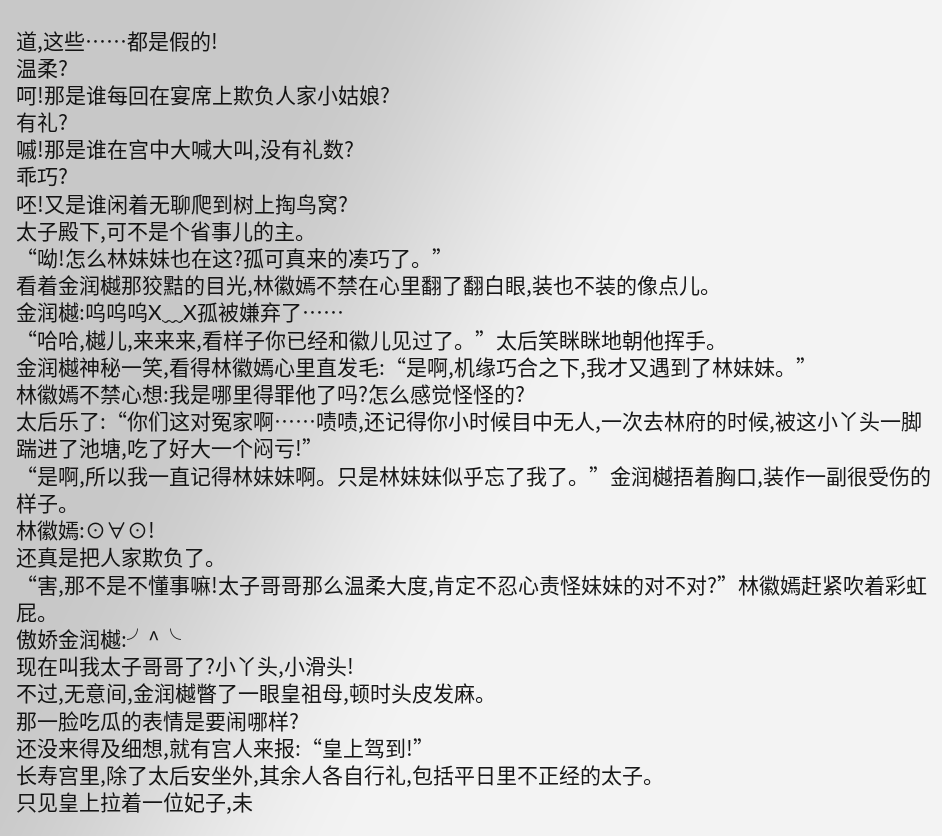道,这些……都是假的!
温柔?
呵!那是谁每回在宴席上欺负人家小姑娘?
有礼?
嘁!那是谁在宫中大喊大叫,没有礼数?
乖巧?
呸!又是谁闲着无聊爬到树上掏鸟窝?
太子殿下,可不是个省事儿的主。
“呦!怎么林妹妹也在这?孤可真来的凑巧了。”
看着金润樾那狡黠的目光,林徽嫣不禁在心里翻了翻白眼,装也不装的像点儿。
金润樾:呜呜呜X﹏X孤被嫌弃了……
“哈哈,樾儿,来来来,看样子你已经和徽儿见过了。”太后笑眯眯地朝他挥手。
金润樾神秘一笑,看得林徽嫣心里直发毛:“是啊,机缘巧合之下,我才又遇到了林妹妹。”
林徽嫣不禁心想:我是哪里得罪他了吗?怎么感觉怪怪的?
太后乐了:“你们这对冤家啊……啧啧,还记得你小时候目中无人,一次去林府的时候,被这小丫头一脚踹进了池塘,吃了好大一个闷亏!”
“是啊,所以我一直记得林妹妹啊。只是林妹妹似乎忘了我了。”金润樾捂着胸口,装作一副很受伤的样子。
林徽嫣:⊙∀⊙!
还真是把人家欺负了。
“害,那不是不懂事嘛!太子哥哥那么温柔大度,肯定不忍心责怪妹妹的对不对?”林徽嫣赶紧吹着彩虹屁。
傲娇金润樾:╯^╰
现在叫我太子哥哥了?小丫头,小滑头!
不过,无意间,金润樾瞥了一眼皇祖母,顿时头皮发麻。
那一脸吃瓜的表情是要闹哪样?
还没来得及细想,就有宫人来报:“皇上驾到!”
长寿宫里,除了太后安坐外,其余人各自行礼,包括平日里不正经的太子。
只见皇上拉着一位妃子,未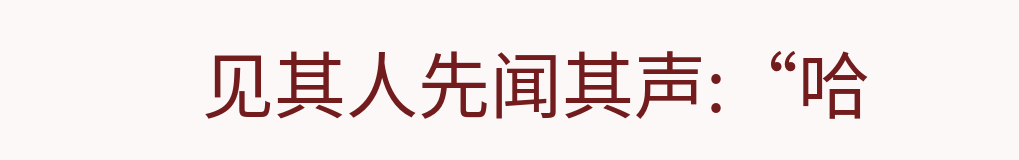见其人先闻其声:“哈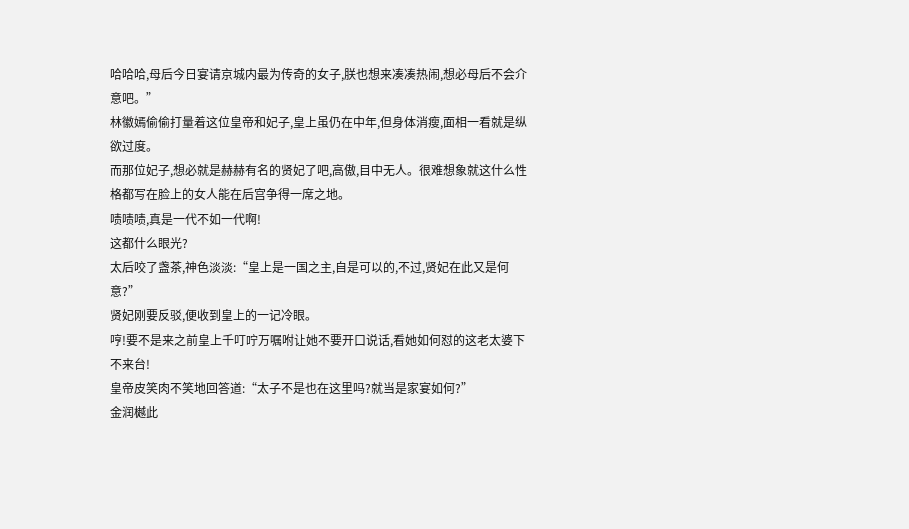哈哈哈,母后今日宴请京城内最为传奇的女子,朕也想来凑凑热闹,想必母后不会介意吧。”
林徽嫣偷偷打量着这位皇帝和妃子,皇上虽仍在中年,但身体消瘦,面相一看就是纵欲过度。
而那位妃子,想必就是赫赫有名的贤妃了吧,高傲,目中无人。很难想象就这什么性格都写在脸上的女人能在后宫争得一席之地。
啧啧啧,真是一代不如一代啊!
这都什么眼光?
太后咬了盏茶,神色淡淡:“皇上是一国之主,自是可以的,不过,贤妃在此又是何意?”
贤妃刚要反驳,便收到皇上的一记冷眼。
哼!要不是来之前皇上千叮咛万嘱咐让她不要开口说话,看她如何怼的这老太婆下不来台!
皇帝皮笑肉不笑地回答道:“太子不是也在这里吗?就当是家宴如何?”
金润樾此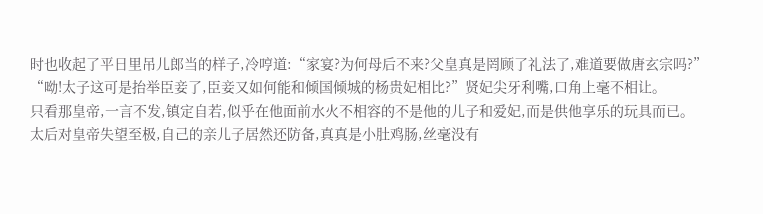时也收起了平日里吊儿郎当的样子,冷哼道:“家宴?为何母后不来?父皇真是罔顾了礼法了,难道要做唐玄宗吗?”
“呦!太子这可是抬举臣妾了,臣妾又如何能和倾国倾城的杨贵妃相比?”贤妃尖牙利嘴,口角上毫不相让。
只看那皇帝,一言不发,镇定自若,似乎在他面前水火不相容的不是他的儿子和爱妃,而是供他享乐的玩具而已。
太后对皇帝失望至极,自己的亲儿子居然还防备,真真是小肚鸡肠,丝毫没有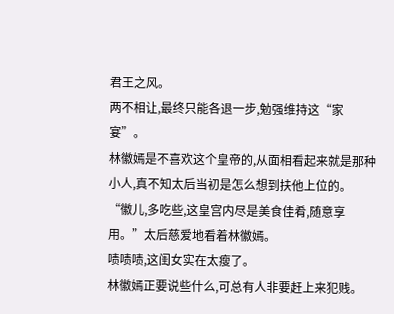君王之风。
两不相让,最终只能各退一步,勉强维持这“家宴”。
林徽嫣是不喜欢这个皇帝的,从面相看起来就是那种小人,真不知太后当初是怎么想到扶他上位的。
“徽儿,多吃些,这皇宫内尽是美食佳肴,随意享用。”太后慈爱地看着林徽嫣。
啧啧啧,这闺女实在太瘦了。
林徽嫣正要说些什么,可总有人非要赶上来犯贱。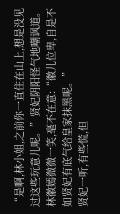“是啊,林小姐,之前你一直住在山上,想是没见过这些玩意儿呢。”贤妃阴阳怪气地嘲讽道。
林徽嫣微微一笑,毫不在意:“徽儿位卑,自是不如贤妃有底气给皇家抹黑呢。”
贤妃一听,有些慌,但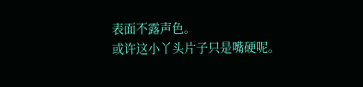表面不露声色。
或许这小丫头片子只是嘴硬呢。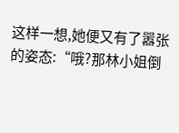这样一想,她便又有了嚣张的姿态:“哦?那林小姐倒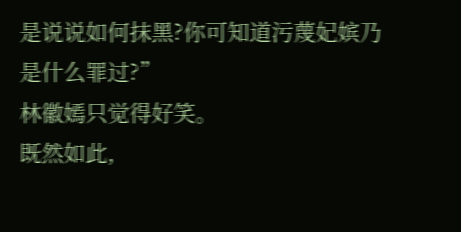是说说如何抹黑?你可知道污蔑妃嫔乃是什么罪过?”
林徽嫣只觉得好笑。
既然如此,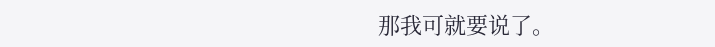那我可就要说了。